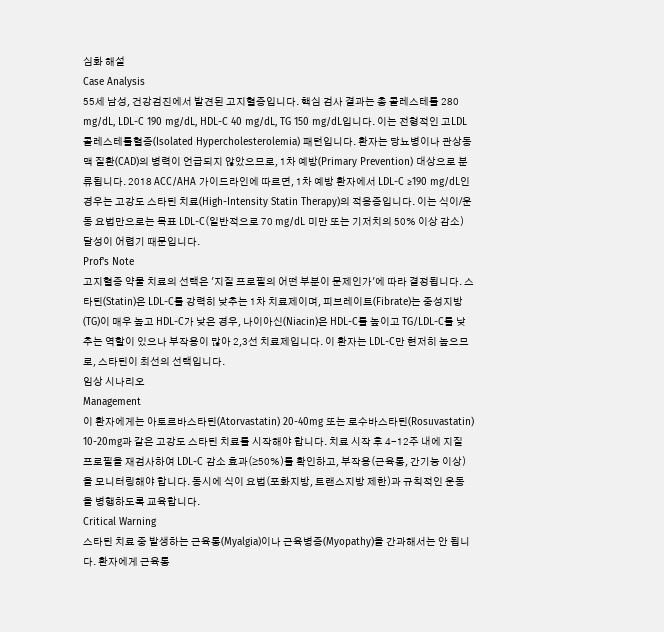심화 해설
Case Analysis
55세 남성, 건강검진에서 발견된 고지혈증입니다. 핵심 검사 결과는 총 콜레스테롤 280 mg/dL, LDL-C 190 mg/dL, HDL-C 40 mg/dL, TG 150 mg/dL입니다. 이는 전형적인 고LDL 콜레스테롤혈증(Isolated Hypercholesterolemia) 패턴입니다. 환자는 당뇨병이나 관상동맥 질환(CAD)의 병력이 언급되지 않았으므로, 1차 예방(Primary Prevention) 대상으로 분류됩니다. 2018 ACC/AHA 가이드라인에 따르면, 1차 예방 환자에서 LDL-C ≥190 mg/dL인 경우는 고강도 스타틴 치료(High-Intensity Statin Therapy)의 적응증입니다. 이는 식이/운동 요법만으로는 목표 LDL-C(일반적으로 70 mg/dL 미만 또는 기저치의 50% 이상 감소) 달성이 어렵기 때문입니다.
Prof's Note
고지혈증 약물 치료의 선택은 '지질 프로필의 어떤 부분이 문제인가'에 따라 결정됩니다. 스타틴(Statin)은 LDL-C를 강력히 낮추는 1차 치료제이며, 피브레이트(Fibrate)는 중성지방(TG)이 매우 높고 HDL-C가 낮은 경우, 나이아신(Niacin)은 HDL-C를 높이고 TG/LDL-C를 낮추는 역할이 있으나 부작용이 많아 2,3선 치료제입니다. 이 환자는 LDL-C만 현저히 높으므로, 스타틴이 최선의 선택입니다.
임상 시나리오
Management
이 환자에게는 아토르바스타틴(Atorvastatin) 20-40mg 또는 로수바스타틴(Rosuvastatin) 10-20mg과 같은 고강도 스타틴 치료를 시작해야 합니다. 치료 시작 후 4-12주 내에 지질 프로필을 재검사하여 LDL-C 감소 효과(≥50%)를 확인하고, 부작용(근육통, 간기능 이상)을 모니터링해야 합니다. 동시에 식이 요법(포화지방, 트랜스지방 제한)과 규칙적인 운동을 병행하도록 교육합니다.
Critical Warning
스타틴 치료 중 발생하는 근육통(Myalgia)이나 근육병증(Myopathy)을 간과해서는 안 됩니다. 환자에게 근육통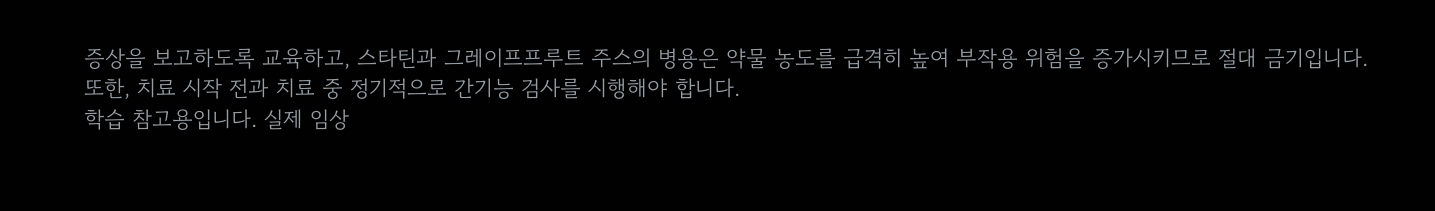증상을 보고하도록 교육하고, 스타틴과 그레이프프루트 주스의 병용은 약물 농도를 급격히 높여 부작용 위험을 증가시키므로 절대 금기입니다. 또한, 치료 시작 전과 치료 중 정기적으로 간기능 검사를 시행해야 합니다.
학습 참고용입니다. 실제 임상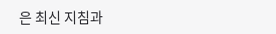은 최신 지침과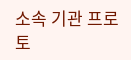소속 기관 프로토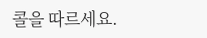콜을 따르세요.